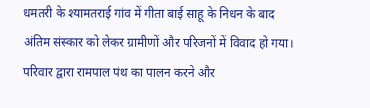धमतरी के श्यामतराई गांव में गीता बाई साहू के निधन के बाद अंतिम संस्कार को लेकर ग्रामीणों और परिजनों में विवाद हो गया। परिवार द्वारा रामपाल पंथ का पालन करने और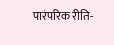पारंपरिक रीति-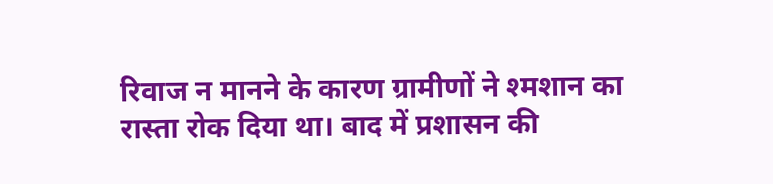रिवाज न मानने के कारण ग्रामीणों ने श्मशान का रास्ता रोक दिया था। बाद में प्रशासन की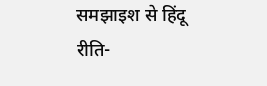समझाइश से हिंदू रीति-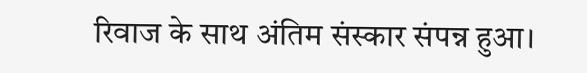रिवाज के साथ अंतिम संस्कार संपन्न हुआ।